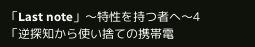「Last note」〜特性を持つ者へ〜4
「逆探知から使い捨ての携帯電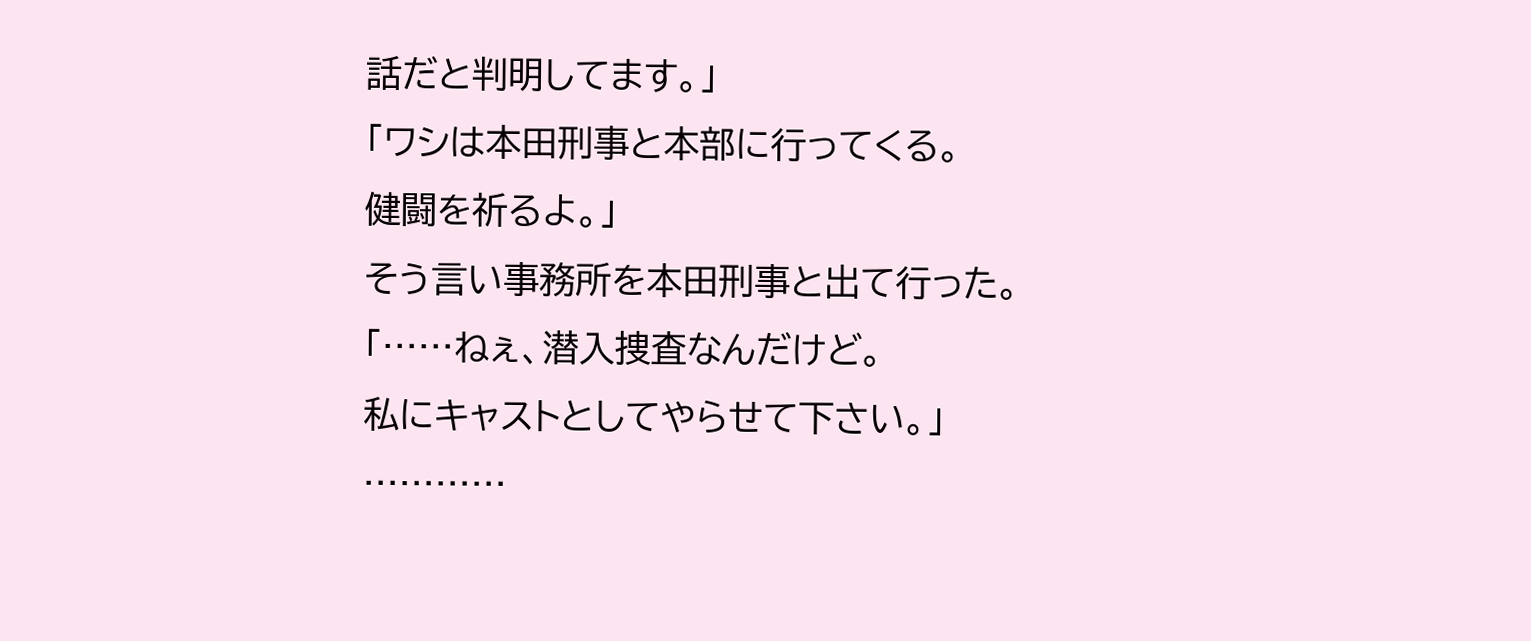話だと判明してます。」
「ワシは本田刑事と本部に行ってくる。
健闘を祈るよ。」
そう言い事務所を本田刑事と出て行った。
「……ねぇ、潜入捜査なんだけど。
私にキャストとしてやらせて下さい。」
…………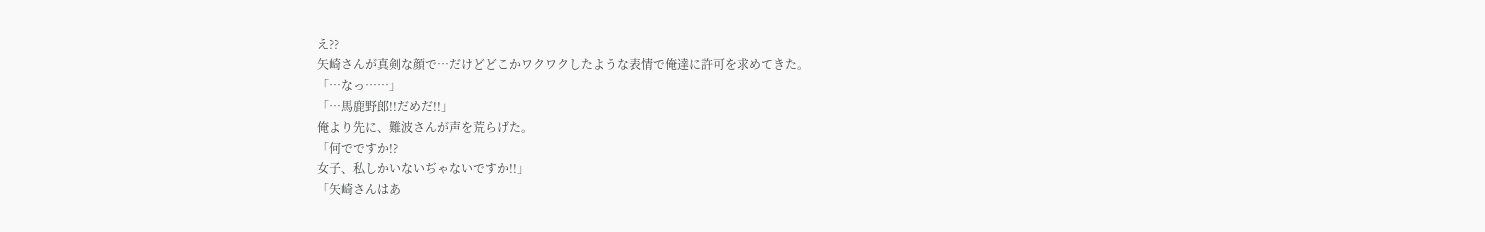え??
矢崎さんが真剣な顔で…だけどどこかワクワクしたような表情で俺達に許可を求めてきた。
「…なっ……」
「…馬鹿野郎!!だめだ!!」
俺より先に、難波さんが声を荒らげた。
「何でですか!?
女子、私しかいないぢゃないですか!!」
「矢崎さんはあ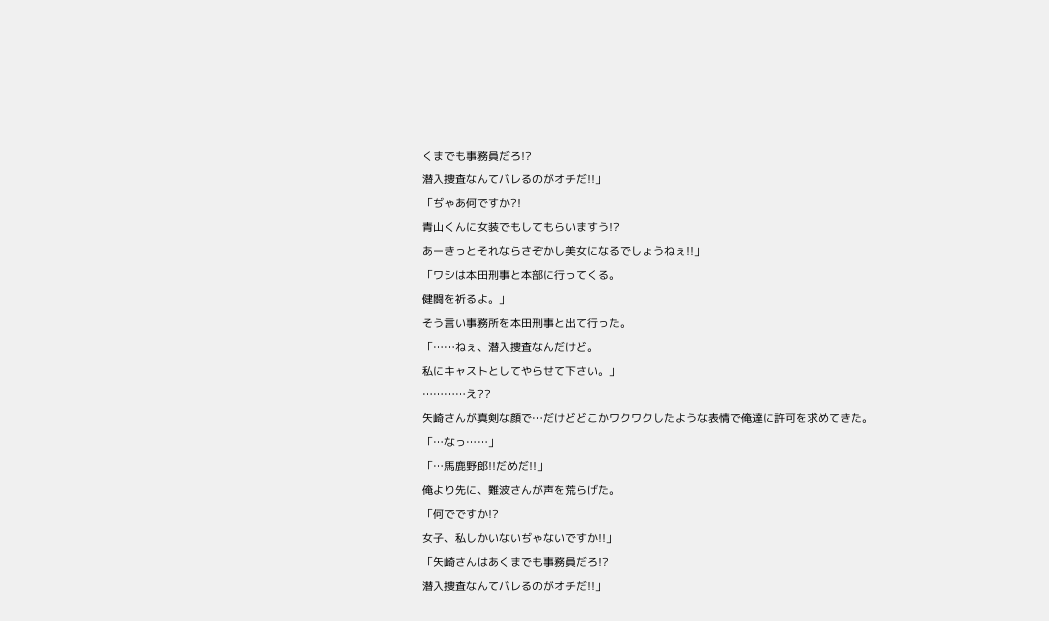くまでも事務員だろ!?
潜入捜査なんてバレるのがオチだ!!」
「ぢゃあ何ですか?!
青山くんに女装でもしてもらいますう!?
あーきっとそれならさぞかし美女になるでしょうねぇ!!」
「ワシは本田刑事と本部に行ってくる。
健闘を祈るよ。」
そう言い事務所を本田刑事と出て行った。
「……ねぇ、潜入捜査なんだけど。
私にキャストとしてやらせて下さい。」
…………え??
矢崎さんが真剣な顔で…だけどどこかワクワクしたような表情で俺達に許可を求めてきた。
「…なっ……」
「…馬鹿野郎!!だめだ!!」
俺より先に、難波さんが声を荒らげた。
「何でですか!?
女子、私しかいないぢゃないですか!!」
「矢崎さんはあくまでも事務員だろ!?
潜入捜査なんてバレるのがオチだ!!」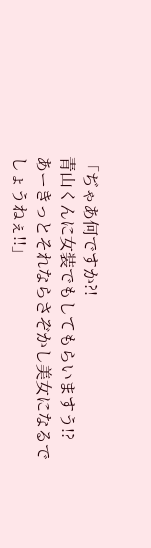「ぢゃあ何ですか?!
青山くんに女装でもしてもらいますう!?
あーきっとそれならさぞかし美女になるでしょうねぇ!!」